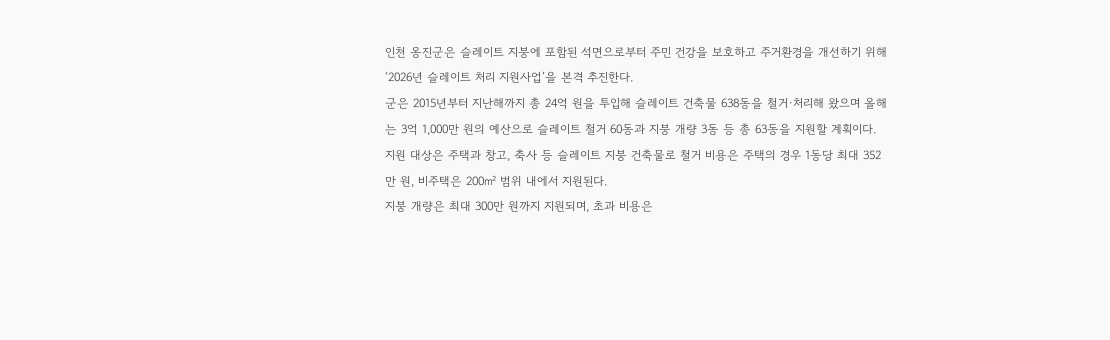인천 옹진군은 슬레이트 지붕에 포함된 석면으로부터 주민 건강을 보호하고 주거환경을 개선하기 위해 ‘2026년 슬레이트 처리 지원사업’을 본격 추진한다.
군은 2015년부터 지난해까지 총 24억 원을 투입해 슬레이트 건축물 638동을 철거·처리해 왔으며 올해는 3억 1,000만 원의 예산으로 슬레이트 철거 60동과 지붕 개량 3동 등 총 63동을 지원할 계획이다.
지원 대상은 주택과 창고, 축사 등 슬레이트 지붕 건축물로 철거 비용은 주택의 경우 1동당 최대 352만 원, 비주택은 200㎡ 범위 내에서 지원된다.
지붕 개량은 최대 300만 원까지 지원되며, 초과 비용은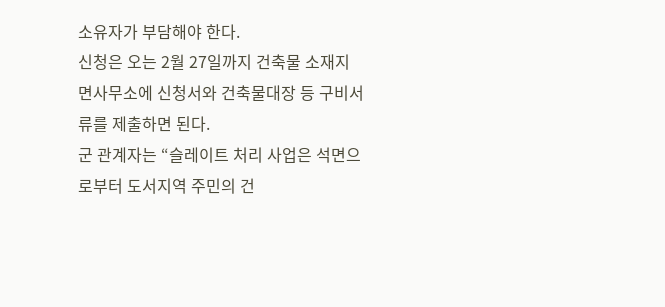소유자가 부담해야 한다.
신청은 오는 2월 27일까지 건축물 소재지 면사무소에 신청서와 건축물대장 등 구비서류를 제출하면 된다.
군 관계자는 “슬레이트 처리 사업은 석면으로부터 도서지역 주민의 건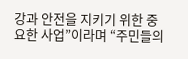강과 안전을 지키기 위한 중요한 사업”이라며 “주민들의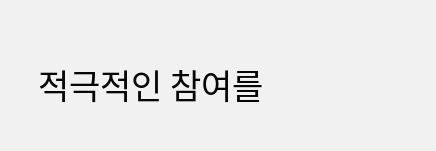적극적인 참여를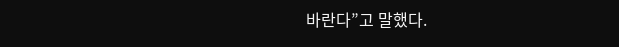바란다”고 말했다.